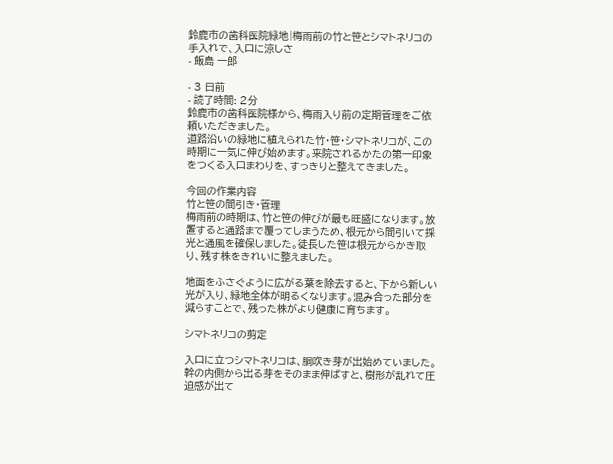鈴鹿市の歯科医院緑地|梅雨前の竹と笹とシマトネリコの手入れで、入口に涼しさ
- 飯島 一郎

- 3 日前
- 読了時間: 2分
鈴鹿市の歯科医院様から、梅雨入り前の定期管理をご依頼いただきました。
道路沿いの緑地に植えられた竹・笹・シマトネリコが、この時期に一気に伸び始めます。来院されるかたの第一印象をつくる入口まわりを、すっきりと整えてきました。

今回の作業内容
竹と笹の間引き・管理
梅雨前の時期は、竹と笹の伸びが最も旺盛になります。放置すると通路まで覆ってしまうため、根元から間引いて採光と通風を確保しました。徒長した笹は根元からかき取り、残す株をきれいに整えました。

地面をふさぐように広がる葉を除去すると、下から新しい光が入り、緑地全体が明るくなります。混み合った部分を減らすことで、残った株がより健康に育ちます。

シマトネリコの剪定

入口に立つシマトネリコは、胴吹き芽が出始めていました。幹の内側から出る芽をそのまま伸ばすと、樹形が乱れて圧迫感が出て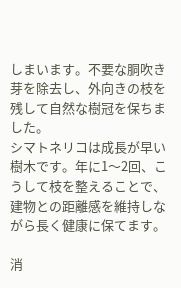しまいます。不要な胴吹き芽を除去し、外向きの枝を残して自然な樹冠を保ちました。
シマトネリコは成長が早い樹木です。年に1〜2回、こうして枝を整えることで、建物との距離感を維持しながら長く健康に保てます。

消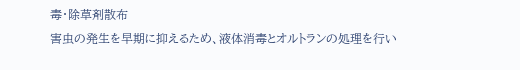毒・除草剤散布
害虫の発生を早期に抑えるため、液体消毒とオルトランの処理を行い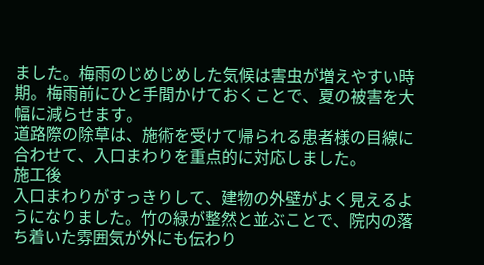ました。梅雨のじめじめした気候は害虫が増えやすい時期。梅雨前にひと手間かけておくことで、夏の被害を大幅に減らせます。
道路際の除草は、施術を受けて帰られる患者様の目線に合わせて、入口まわりを重点的に対応しました。
施工後
入口まわりがすっきりして、建物の外壁がよく見えるようになりました。竹の緑が整然と並ぶことで、院内の落ち着いた雰囲気が外にも伝わり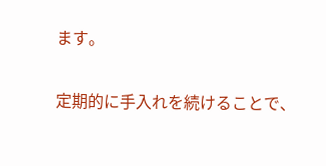ます。

定期的に手入れを続けることで、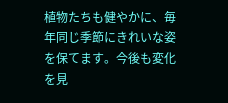植物たちも健やかに、毎年同じ季節にきれいな姿を保てます。今後も変化を見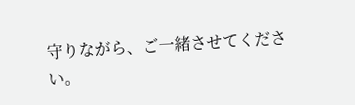守りながら、ご一緒させてください。